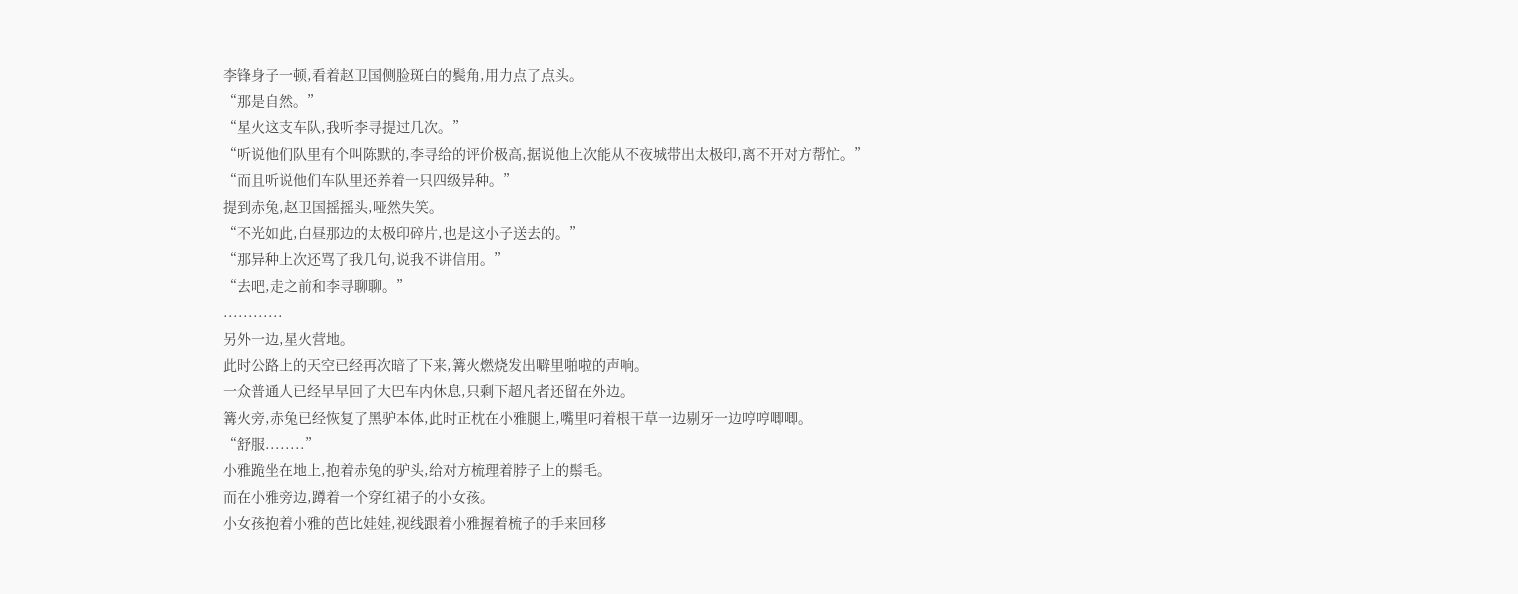李锋身子一顿,看着赵卫国侧脸斑白的鬓角,用力点了点头。
“那是自然。”
“星火这支车队,我听李寻提过几次。”
“听说他们队里有个叫陈默的,李寻给的评价极高,据说他上次能从不夜城带出太极印,离不开对方帮忙。”
“而且听说他们车队里还养着一只四级异种。”
提到赤兔,赵卫国摇摇头,哑然失笑。
“不光如此,白昼那边的太极印碎片,也是这小子送去的。”
“那异种上次还骂了我几句,说我不讲信用。”
“去吧,走之前和李寻聊聊。”
............
另外一边,星火营地。
此时公路上的天空已经再次暗了下来,篝火燃烧发出噼里啪啦的声响。
一众普通人已经早早回了大巴车内休息,只剩下超凡者还留在外边。
篝火旁,赤兔已经恢复了黑驴本体,此时正枕在小雅腿上,嘴里叼着根干草一边剔牙一边哼哼唧唧。
“舒服........”
小雅跪坐在地上,抱着赤兔的驴头,给对方梳理着脖子上的鬃毛。
而在小雅旁边,蹲着一个穿红裙子的小女孩。
小女孩抱着小雅的芭比娃娃,视线跟着小雅握着梳子的手来回移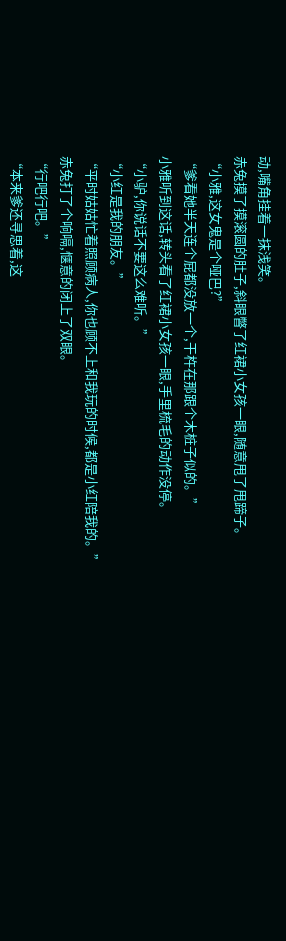动,嘴角挂着一抹浅笑。
赤兔摸了摸滚圆的肚子,斜眼瞥了红裙小女孩一眼,随意甩了甩蹄子。
“小雅,这女鬼是个哑巴?”
“爹看她半天连个屁都没放一个,干杵在那跟个木桩子似的。”
小雅听到这话,转头看了红裙小女孩一眼,手里梳毛的动作没停。
“小驴,你说话不要这么难听。”
“小红是我的朋友。”
“平时姑姑忙着照顾病人,你也顾不上和我玩的时候,都是小红陪我的。”
赤兔打了个响嗝,惬意的闭上了双眼。
“行吧行吧。”
“本来爹还寻思着,这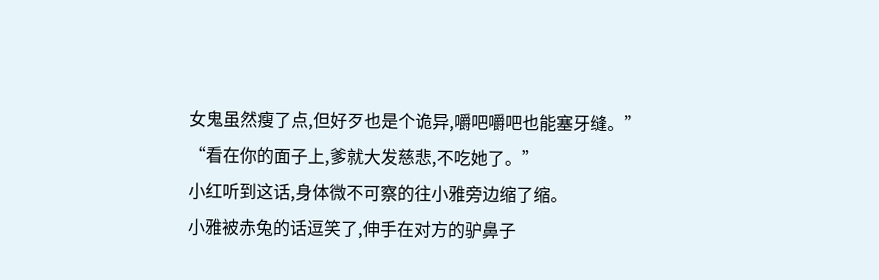女鬼虽然瘦了点,但好歹也是个诡异,嚼吧嚼吧也能塞牙缝。”
“看在你的面子上,爹就大发慈悲,不吃她了。”
小红听到这话,身体微不可察的往小雅旁边缩了缩。
小雅被赤兔的话逗笑了,伸手在对方的驴鼻子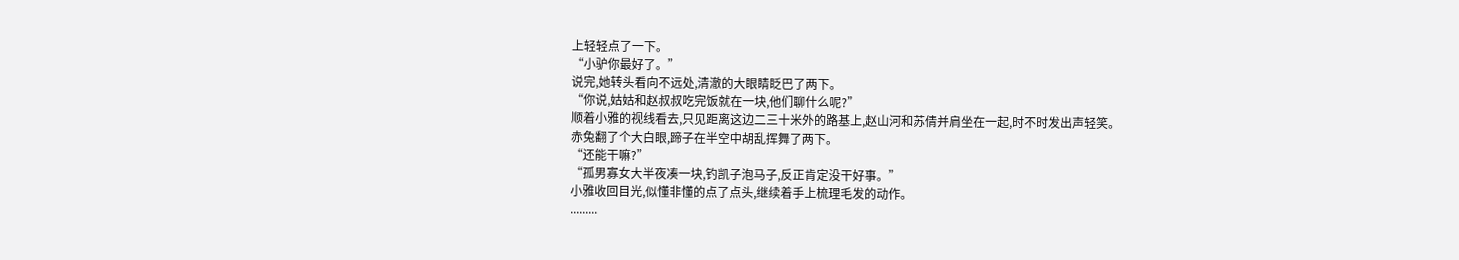上轻轻点了一下。
“小驴你最好了。”
说完,她转头看向不远处,清澈的大眼睛眨巴了两下。
“你说,姑姑和赵叔叔吃完饭就在一块,他们聊什么呢?”
顺着小雅的视线看去,只见距离这边二三十米外的路基上,赵山河和苏倩并肩坐在一起,时不时发出声轻笑。
赤兔翻了个大白眼,蹄子在半空中胡乱挥舞了两下。
“还能干嘛?”
“孤男寡女大半夜凑一块,钓凯子泡马子,反正肯定没干好事。”
小雅收回目光,似懂非懂的点了点头,继续着手上梳理毛发的动作。
.........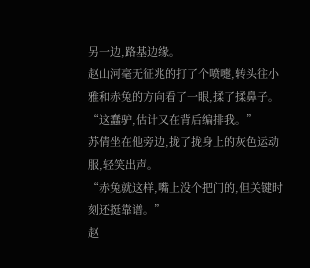另一边,路基边缘。
赵山河毫无征兆的打了个喷嚏,转头往小雅和赤兔的方向看了一眼,揉了揉鼻子。
“这蠢驴,估计又在背后编排我。”
苏倩坐在他旁边,拢了拢身上的灰色运动服,轻笑出声。
“赤兔就这样,嘴上没个把门的,但关键时刻还挺靠谱。”
赵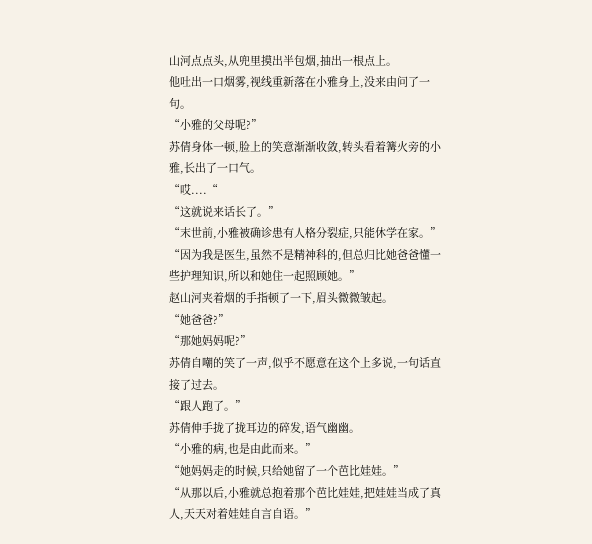山河点点头,从兜里摸出半包烟,抽出一根点上。
他吐出一口烟雾,视线重新落在小雅身上,没来由问了一句。
“小雅的父母呢?”
苏倩身体一顿,脸上的笑意渐渐收敛,转头看着篝火旁的小雅,长出了一口气。
“哎....“
“这就说来话长了。”
“末世前,小雅被确诊患有人格分裂症,只能休学在家。”
“因为我是医生,虽然不是精神科的,但总归比她爸爸懂一些护理知识,所以和她住一起照顾她。”
赵山河夹着烟的手指顿了一下,眉头微微皱起。
“她爸爸?”
“那她妈妈呢?”
苏倩自嘲的笑了一声,似乎不愿意在这个上多说,一句话直接了过去。
“跟人跑了。”
苏倩伸手拢了拢耳边的碎发,语气幽幽。
“小雅的病,也是由此而来。”
“她妈妈走的时候,只给她留了一个芭比娃娃。”
“从那以后,小雅就总抱着那个芭比娃娃,把娃娃当成了真人,天天对着娃娃自言自语。”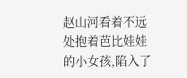赵山河看着不远处抱着芭比娃娃的小女孩,陷入了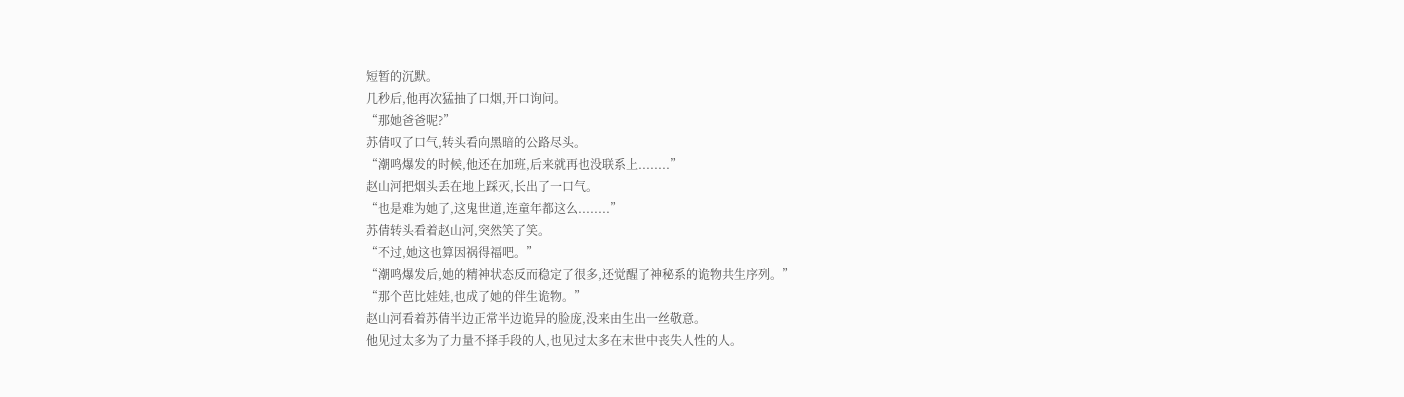短暂的沉默。
几秒后,他再次猛抽了口烟,开口询问。
“那她爸爸呢?”
苏倩叹了口气,转头看向黑暗的公路尽头。
“潮鸣爆发的时候,他还在加班,后来就再也没联系上........”
赵山河把烟头丢在地上踩灭,长出了一口气。
“也是难为她了,这鬼世道,连童年都这么........”
苏倩转头看着赵山河,突然笑了笑。
“不过,她这也算因祸得福吧。”
“潮鸣爆发后,她的精神状态反而稳定了很多,还觉醒了神秘系的诡物共生序列。”
“那个芭比娃娃,也成了她的伴生诡物。”
赵山河看着苏倩半边正常半边诡异的脸庞,没来由生出一丝敬意。
他见过太多为了力量不择手段的人,也见过太多在末世中丧失人性的人。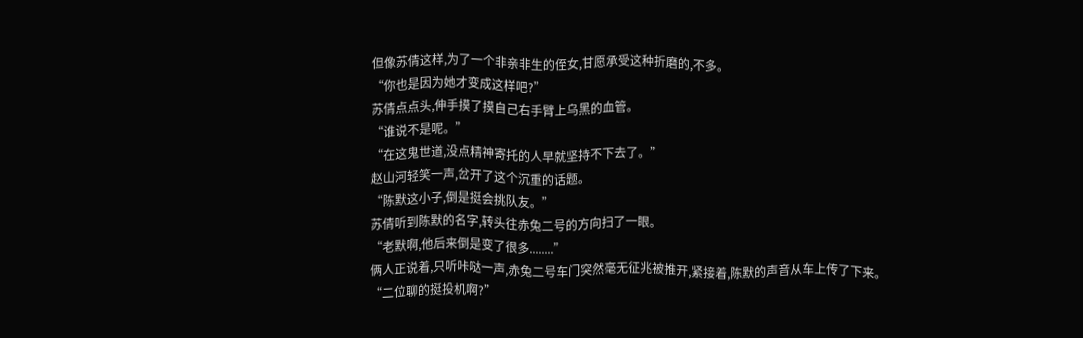但像苏倩这样,为了一个非亲非生的侄女,甘愿承受这种折磨的,不多。
“你也是因为她才变成这样吧?”
苏倩点点头,伸手摸了摸自己右手臂上乌黑的血管。
“谁说不是呢。”
“在这鬼世道,没点精神寄托的人早就坚持不下去了。”
赵山河轻笑一声,岔开了这个沉重的话题。
“陈默这小子,倒是挺会挑队友。”
苏倩听到陈默的名字,转头往赤兔二号的方向扫了一眼。
“老默啊,他后来倒是变了很多........”
俩人正说着,只听咔哒一声,赤兔二号车门突然毫无征兆被推开,紧接着,陈默的声音从车上传了下来。
“二位聊的挺投机啊?”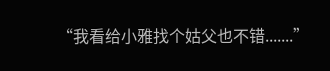“我看给小雅找个姑父也不错.......”